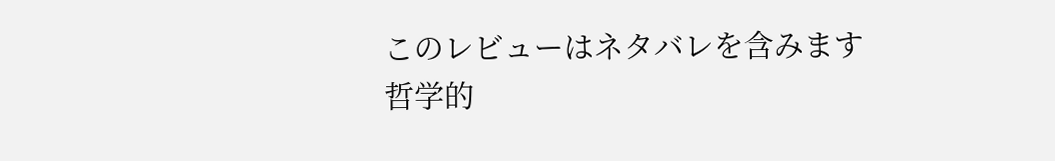このレビューはネタバレを含みます
哲学的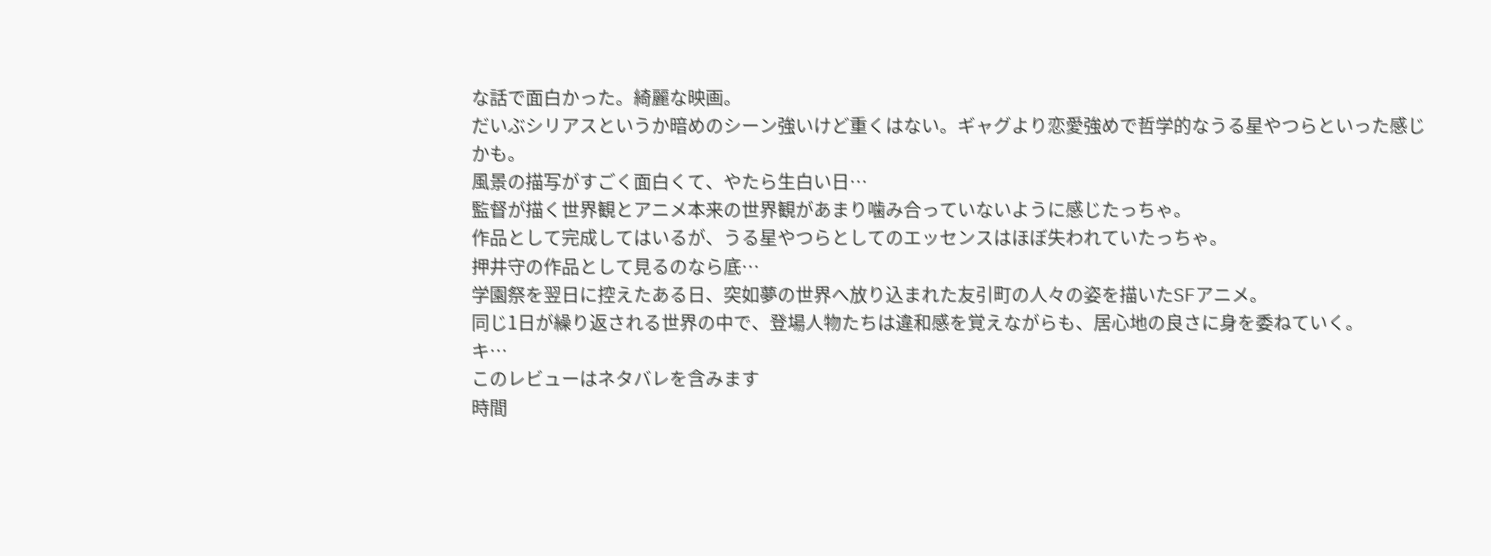な話で面白かった。綺麗な映画。
だいぶシリアスというか暗めのシーン強いけど重くはない。ギャグより恋愛強めで哲学的なうる星やつらといった感じかも。
風景の描写がすごく面白くて、やたら生白い日…
監督が描く世界観とアニメ本来の世界観があまり噛み合っていないように感じたっちゃ。
作品として完成してはいるが、うる星やつらとしてのエッセンスはほぼ失われていたっちゃ。
押井守の作品として見るのなら底…
学園祭を翌日に控えたある日、突如夢の世界へ放り込まれた友引町の人々の姿を描いたSFアニメ。
同じ1日が繰り返される世界の中で、登場人物たちは違和感を覚えながらも、居心地の良さに身を委ねていく。
キ…
このレビューはネタバレを含みます
時間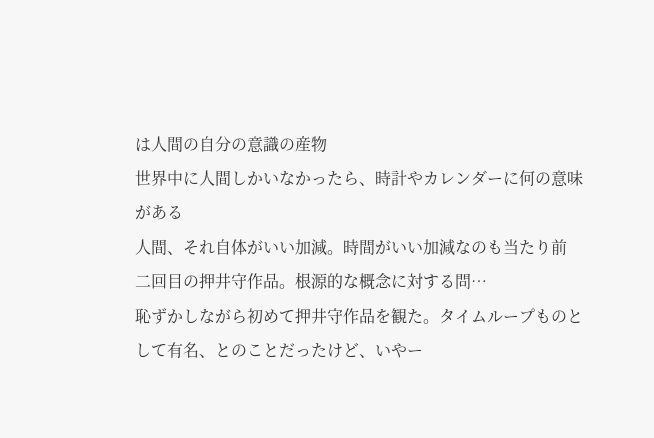は人間の自分の意識の産物
世界中に人間しかいなかったら、時計やカレンダーに何の意味がある
人間、それ自体がいい加減。時間がいい加減なのも当たり前
二回目の押井守作品。根源的な概念に対する問…
恥ずかしながら初めて押井守作品を観た。タイムループものとして有名、とのことだったけど、いやー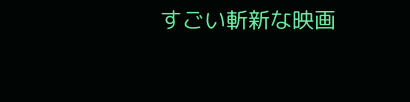すごい斬新な映画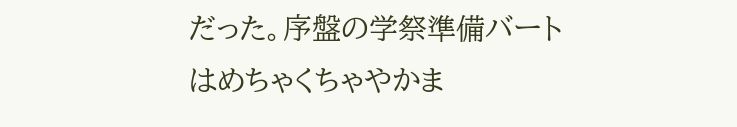だった。序盤の学祭準備バートはめちゃくちゃやかま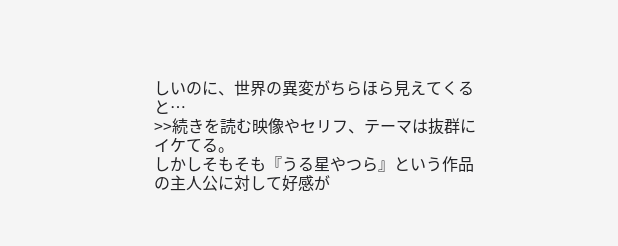しいのに、世界の異変がちらほら見えてくると…
>>続きを読む映像やセリフ、テーマは抜群にイケてる。
しかしそもそも『うる星やつら』という作品の主人公に対して好感が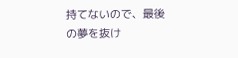持てないので、最後の夢を抜け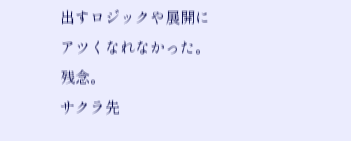出すロジックや展開にアツくなれなかった。残念。
サクラ先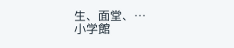生、面堂、…
小学館